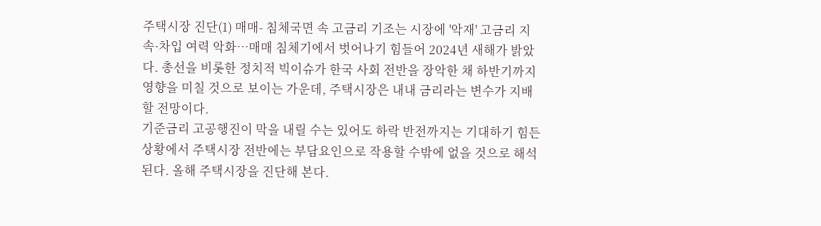주택시장 진단(1) 매매- 침체국면 속 고금리 기조는 시장에 '악재' 고금리 지속·차입 여력 악화…매매 침체기에서 벗어나기 힘들어 2024년 새해가 밝았다. 총선을 비롯한 정치적 빅이슈가 한국 사회 전반을 장악한 채 하반기까지 영향을 미칠 것으로 보이는 가운데, 주택시장은 내내 금리라는 변수가 지배할 전망이다.
기준금리 고공행진이 막을 내릴 수는 있어도 하락 반전까지는 기대하기 힘든 상황에서 주택시장 전반에는 부담요인으로 작용할 수밖에 없을 것으로 해석된다. 올해 주택시장을 진단해 본다.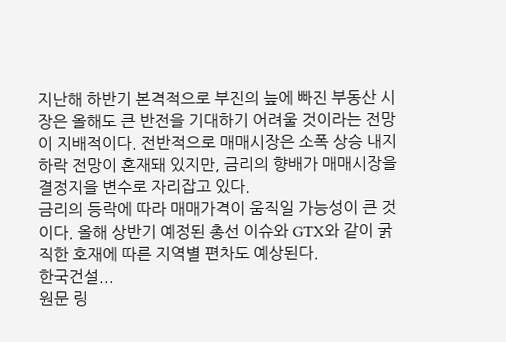지난해 하반기 본격적으로 부진의 늪에 빠진 부동산 시장은 올해도 큰 반전을 기대하기 어려울 것이라는 전망이 지배적이다. 전반적으로 매매시장은 소폭 상승 내지 하락 전망이 혼재돼 있지만, 금리의 향배가 매매시장을 결정지을 변수로 자리잡고 있다.
금리의 등락에 따라 매매가격이 움직일 가능성이 큰 것이다. 올해 상반기 예정된 총선 이슈와 GTX와 같이 굵직한 호재에 따른 지역별 편차도 예상된다.
한국건설...
원문 링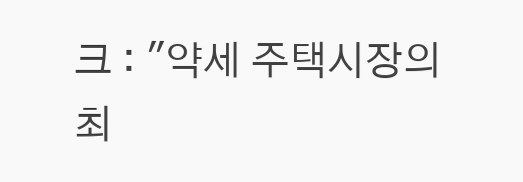크 : "약세 주택시장의 최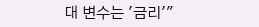대 변수는 '금리'"